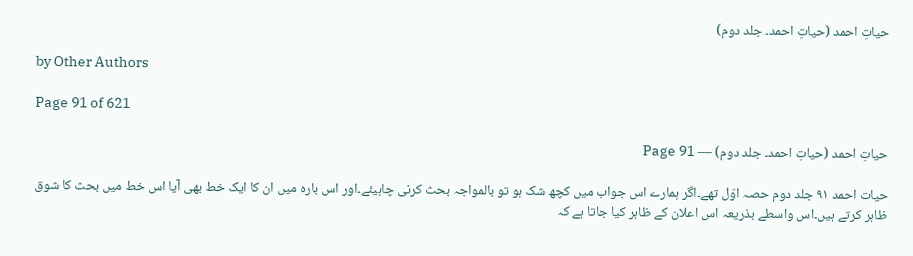حیاتِ احمد (حیاتِ احمد۔ جلد دوم)

by Other Authors

Page 91 of 621

حیاتِ احمد (حیاتِ احمد۔ جلد دوم) — Page 91

حیات احمد ۹۱ جلد دوم حصہ اوّل تھے۔اگر ہمارے اس جواب میں کچھ شک ہو تو بالمواجہ بحث کرنی چاہیئے۔اور اس بارہ میں ان کا ایک خط بھی آیا اس خط میں بحث کا شوق ظاہر کرتے ہیں۔اس واسطے بذریعہ اس اعلان کے ظاہر کیا جاتا ہے کہ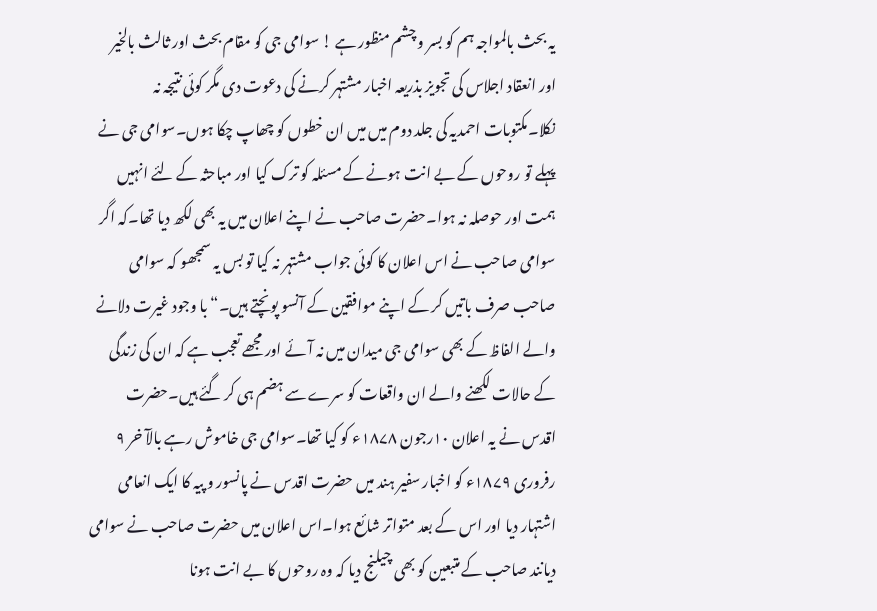یہ بحث بالمواجہ ہم کو بسر و چشم منظور ہے ! سوامی جی کو مقام بحث اور ثالث بالخیر اور انعقاد اجلاس کی تجویز بذریعہ اخبار مشتہر کرنے کی دعوت دی مگر کوئی نتیجہ نہ نکلا۔مکتوبات احمدیہ کی جلد دوم میں میں ان خطوں کو چھاپ چکا ہوں۔سوامی جی نے پہلے تو روحوں کے بے انت ہونے کے مسئلہ کو ترک کیا اور مباحثہ کے لئے انہیں ہمت اور حوصلہ نہ ہوا۔حضرت صاحب نے اپنے اعلان میں یہ بھی لکھ دیا تھا۔کہ اگر سوامی صاحب نے اس اعلان کا کوئی جواب مشتہر نہ کیا تو بس یہ سمجھو کہ سوامی صاحب صرف باتیں کر کے اپنے موافقین کے آنسو پونچتے ہیں۔“ با وجود غیرت دلانے والے الفاظ کے بھی سوامی جی میدان میں نہ آئے اور مجھے تعجب ہے کہ ان کی زندگی کے حالات لکھنے والے ان واقعات کو سرے سے ہضم ہی کر گئے ہیں۔حضرت اقدس نے یہ اعلان ۱۰رجون ۱۸۷۸ء کو کیا تھا۔سوامی جی خاموش رہے بالآ خر ۹ رفروری ۱۸۷۹ء کو اخبار سفیر ہند میں حضرت اقدس نے پانسور و پیہ کا ایک انعامی اشتہار دیا اور اس کے بعد متواتر شائع ہوا۔اس اعلان میں حضرت صاحب نے سوامی دیانند صاحب کے متبعین کو بھی چیلنج دیا کہ وہ روحوں کا بے انت ہونا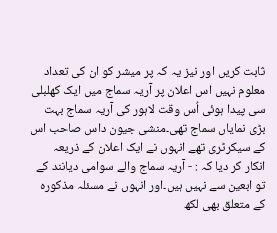ثابت کریں اور نیز یہ کہ پر میشر کو ان کی تعداد معلوم نہیں اس اعلان پر آریہ سماج میں ایک کھلبلی سی پیدا ہوئی اُس وقت لاہور کی آریہ سماج بہت بڑی نمایاں سماج تھی۔منشی جیون داس صاحب اس کے سیکرٹری تھے انہوں نے ایک اعلان کے ذریعہ انکار کر دیا کہ : - آریہ سماج والے سوامی دیانند کے تو ابعین سے نہیں ہیں۔اور انہوں نے مسئلہ مذکورہ کے متعلق بھی لکھ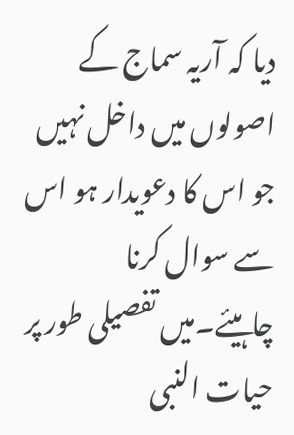دیا کہ آریہ سماج کے اصولوں میں داخل نہیں جو اس کا دعویدار ہو اس سے سوال کرنا چاہیئے۔میں تفصیلی طور پر حیات النبی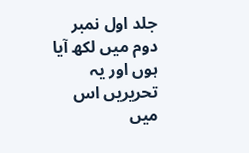جلد اول نمبر دوم میں لکھ آیا ہوں اور یہ تحریریں اس میں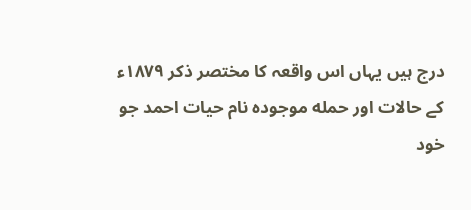درج ہیں یہاں اس واقعہ کا مختصر ذکر ۱۸۷۹ء کے حالات اور حمله موجودہ نام حیات احمد جو خود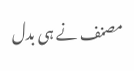مصنف نے ہی بدل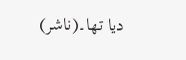دیا تھا۔(ناشر)